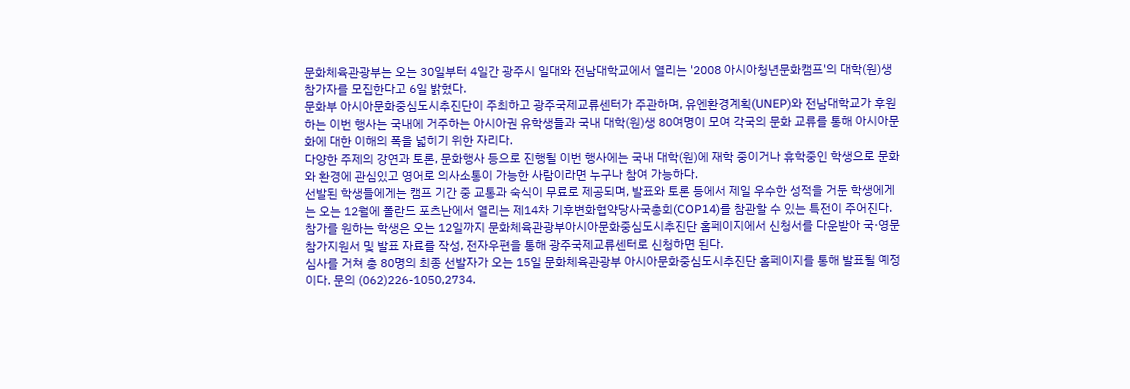문화체육관광부는 오는 30일부터 4일간 광주시 일대와 전남대학교에서 열리는 '2008 아시아청년문화캠프'의 대학(원)생 참가자를 모집한다고 6일 밝혔다.
문화부 아시아문화중심도시추진단이 주최하고 광주국제교류센터가 주관하며, 유엔환경계획(UNEP)와 전남대학교가 후원하는 이번 행사는 국내에 거주하는 아시아권 유학생들과 국내 대학(원)생 80여명이 모여 각국의 문화 교류를 통해 아시아문화에 대한 이해의 폭을 넓히기 위한 자리다.
다양한 주제의 강연과 토론, 문화행사 등으로 진행될 이번 행사에는 국내 대학(원)에 재학 중이거나 휴학중인 학생으로 문화와 환경에 관심있고 영어로 의사소통이 가능한 사람이라면 누구나 참여 가능하다.
선발된 학생들에게는 캠프 기간 중 교통과 숙식이 무료로 제공되며, 발표와 토론 등에서 제일 우수한 성적을 거둔 학생에게는 오는 12월에 폴란드 포츠난에서 열리는 제14차 기후변화협약당사국총회(COP14)를 참관할 수 있는 특전이 주어진다.
참가를 원하는 학생은 오는 12일까지 문화체육관광부아시아문화중심도시추진단 홈페이지에서 신청서를 다운받아 국·영문 참가지원서 및 발표 자료를 작성, 전자우편을 통해 광주국제교류센터로 신청하면 된다.
심사를 거쳐 총 80명의 최종 선발자가 오는 15일 문화체육관광부 아시아문화중심도시추진단 홈페이지를 통해 발표될 예정이다. 문의 (062)226-1050,2734.